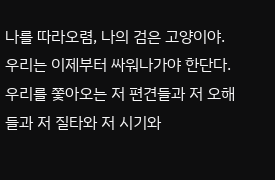나를 따라오렴, 나의 검은 고양이야.
우리는 이제부터 싸워나가야 한단다.
우리를 쫓아오는 저 편견들과 저 오해들과 저 질타와 저 시기와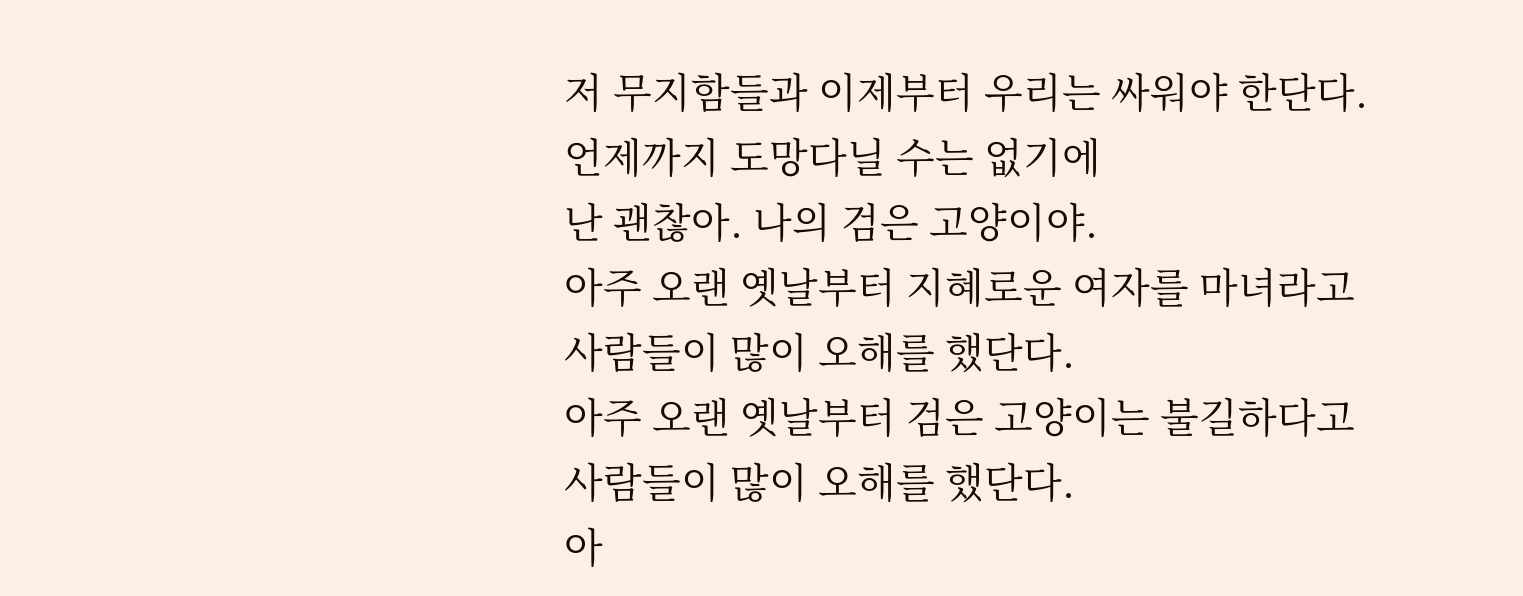저 무지함들과 이제부터 우리는 싸워야 한단다.
언제까지 도망다닐 수는 없기에
난 괜찮아. 나의 검은 고양이야.
아주 오랜 옛날부터 지혜로운 여자를 마녀라고
사람들이 많이 오해를 했단다.
아주 오랜 옛날부터 검은 고양이는 불길하다고
사람들이 많이 오해를 했단다.
아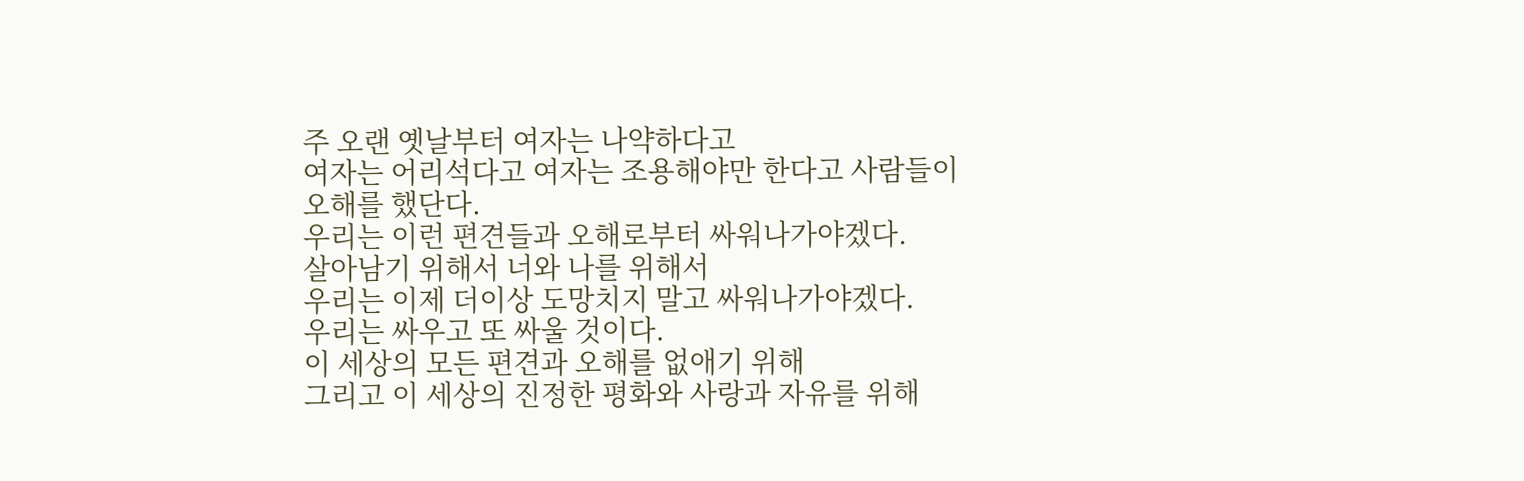주 오랜 옛날부터 여자는 나약하다고
여자는 어리석다고 여자는 조용해야만 한다고 사람들이
오해를 했단다.
우리는 이런 편견들과 오해로부터 싸워나가야겠다.
살아남기 위해서 너와 나를 위해서
우리는 이제 더이상 도망치지 말고 싸워나가야겠다.
우리는 싸우고 또 싸울 것이다.
이 세상의 모든 편견과 오해를 없애기 위해
그리고 이 세상의 진정한 평화와 사랑과 자유를 위해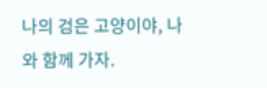나의 검은 고양이야, 나와 함께 가자.